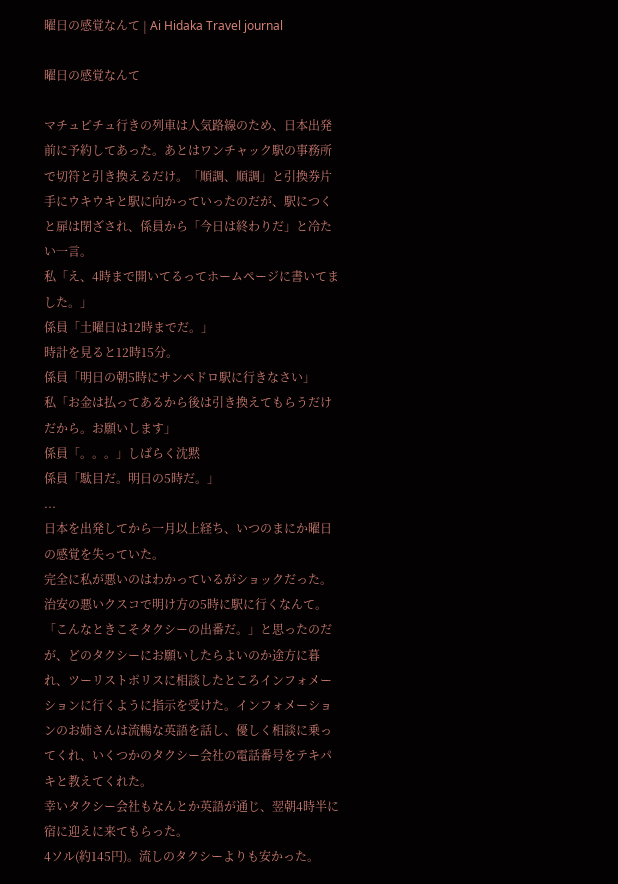曜日の感覚なんて | Ai Hidaka Travel journal

曜日の感覚なんて

マチュピチュ行きの列車は人気路線のため、日本出発前に予約してあった。あとはワンチャック駅の事務所で切符と引き換えるだけ。「順調、順調」と引換券片手にウキウキと駅に向かっていったのだが、駅につくと扉は閉ざされ、係員から「今日は終わりだ」と冷たい一言。
私「え、4時まで開いてるってホームページに書いてました。」
係員「土曜日は12時までだ。」
時計を見ると12時15分。
係員「明日の朝5時にサンペドロ駅に行きなさい」
私「お金は払ってあるから後は引き換えてもらうだけだから。お願いします」
係員「。。。」しばらく沈黙
係員「駄目だ。明日の5時だ。」
...
日本を出発してから一月以上経ち、いつのまにか曜日の感覚を失っていた。
完全に私が悪いのはわかっているがショックだった。
治安の悪いクスコで明け方の5時に駅に行くなんて。
「こんなときこそタクシーの出番だ。」と思ったのだが、どのタクシーにお願いしたらよいのか途方に暮れ、ツーリストポリスに相談したところインフォメーションに行くように指示を受けた。インフォメーションのお姉さんは流暢な英語を話し、優しく相談に乗ってくれ、いくつかのタクシー会社の電話番号をテキパキと教えてくれた。
幸いタクシー会社もなんとか英語が通じ、翌朝4時半に宿に迎えに来てもらった。
4ソル(約145円)。流しのタクシーよりも安かった。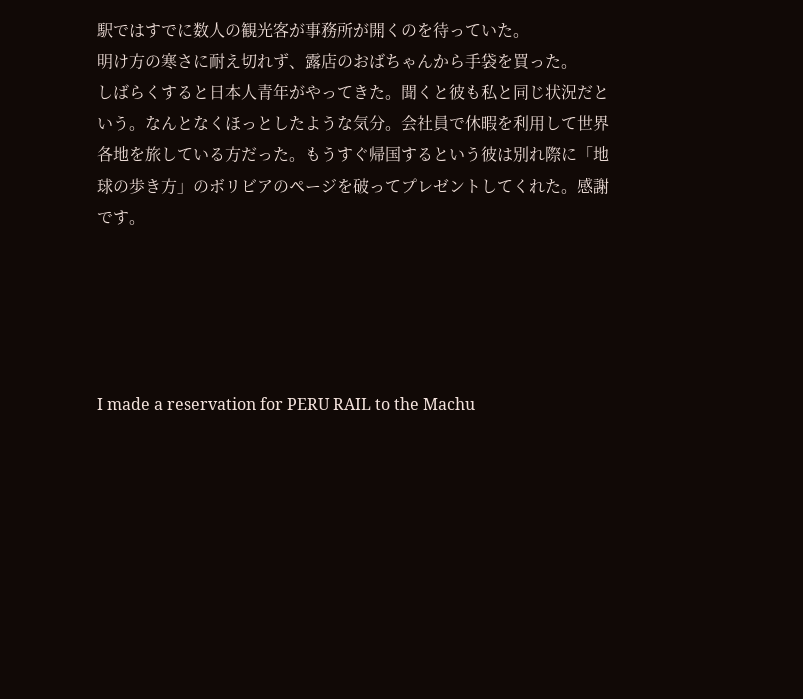駅ではすでに数人の観光客が事務所が開くのを待っていた。
明け方の寒さに耐え切れず、露店のおばちゃんから手袋を買った。
しばらくすると日本人青年がやってきた。聞くと彼も私と同じ状況だという。なんとなくほっとしたような気分。会社員で休暇を利用して世界各地を旅している方だった。もうすぐ帰国するという彼は別れ際に「地球の歩き方」のボリビアのページを破ってプレゼントしてくれた。感謝です。





I made a reservation for PERU RAIL to the Machu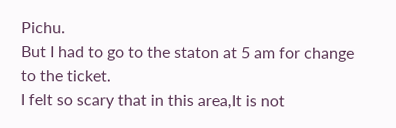Pichu.
But I had to go to the staton at 5 am for change to the ticket.
I felt so scary that in this area,It is not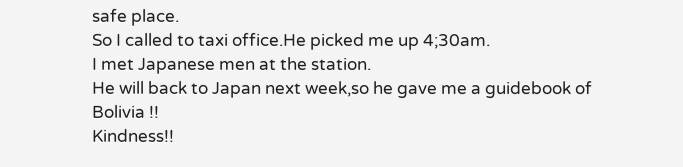safe place.
So I called to taxi office.He picked me up 4;30am.
I met Japanese men at the station.
He will back to Japan next week,so he gave me a guidebook of Bolivia !!
Kindness!!